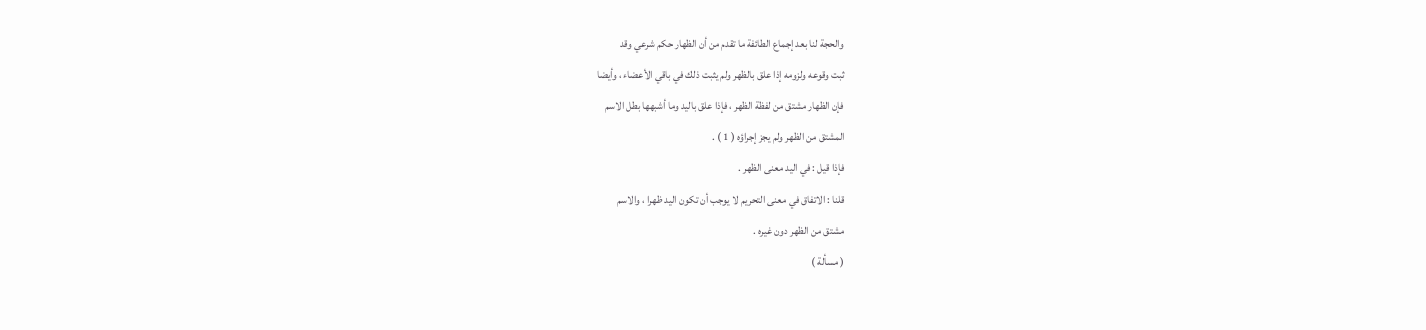والحجة لنا بعد إجماع الطائفة ما تقدم من أن الظهار حكم شرعي وقد
ثبت وقوعه ولزومه إذا علق بالظهر ولم يثبت ذلك في باقي الأعضاء ، وأيضا
فإن الظهار مشتق من لفظة الظهر ، فإذا علق باليد وما أشبهها بطل الاسم
المشتق من الظهر ولم يجز إجراؤه ( 1 ) .
فإذا قيل : في اليد معنى الظهر .
قلنا : الاتفاق في معنى التحريم لا يوجب أن تكون اليد ظهرا ، والاسم
مشتق من الظهر دون غيره .
( مسألة )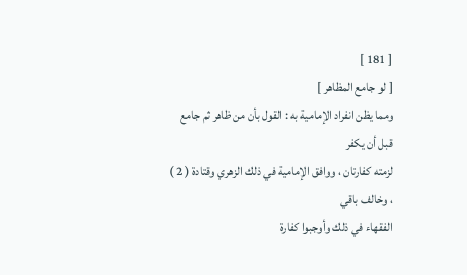[ 181 ]
[ لو جامع المظاهر ]
ومما يظن انفراد الإمامية به : القول بأن من ظاهر ثم جامع قبل أن يكفر
لزمته كفارتان ، ووافق الإمامية في ذلك الزهري وقتادة ( 2 ) ، وخالف باقي
الفقهاء في ذلك وأوجبوا كفارة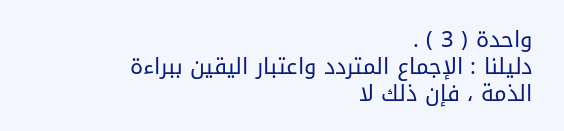واحدة ( 3 ) .
دليلنا : الإجماع المتردد واعتبار اليقين ببراءة الذمة ، فإن ذلك لا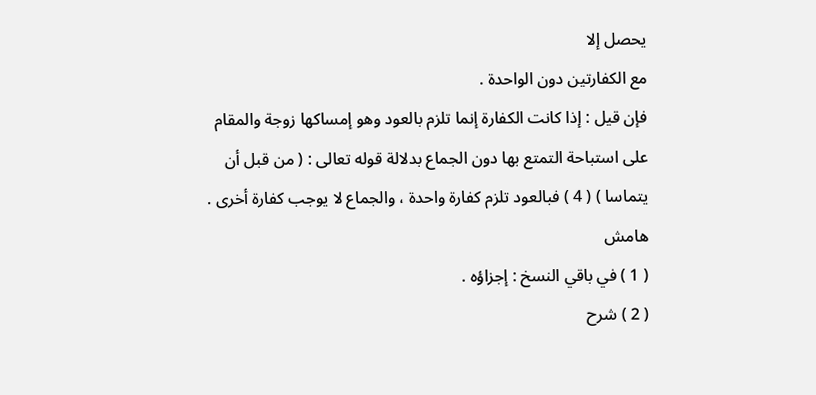يحصل إلا
مع الكفارتين دون الواحدة .
فإن قيل : إذا كانت الكفارة إنما تلزم بالعود وهو إمساكها زوجة والمقام
على استباحة التمتع بها دون الجماع بدلالة قوله تعالى : ( من قبل أن
يتماسا ) ( 4 ) فبالعود تلزم كفارة واحدة ، والجماع لا يوجب كفارة أخرى .
هامش
( 1 ) في باقي النسخ : إجزاؤه .
( 2 ) شرح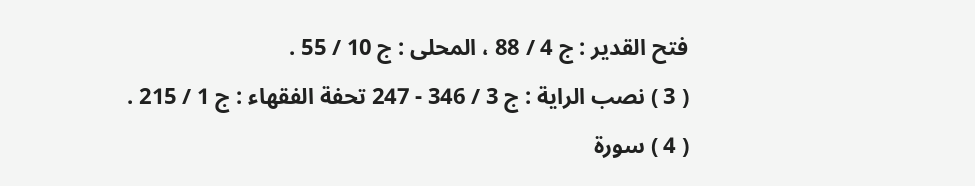فتح القدير : ج 4 / 88 ، المحلى : ج 10 / 55 .
( 3 ) نصب الراية : ج 3 / 346 - 247 تحفة الفقهاء : ج 1 / 215 .
( 4 ) سورة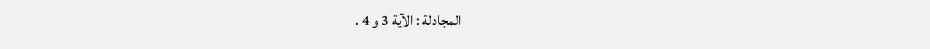المجادلة : الآية 3 و 4 .